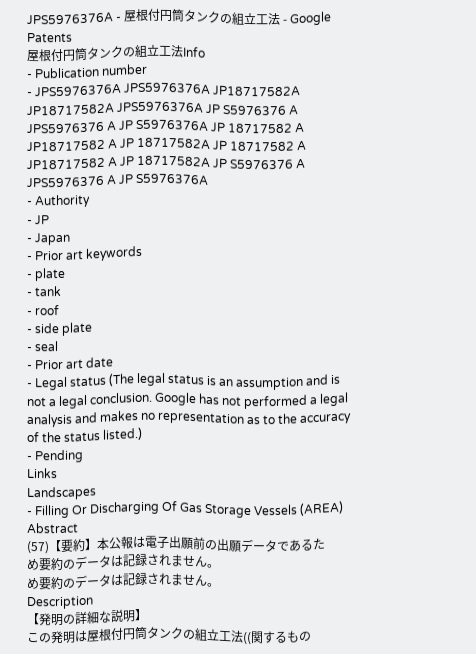JPS5976376A - 屋根付円筒タンクの組立工法 - Google Patents
屋根付円筒タンクの組立工法Info
- Publication number
- JPS5976376A JPS5976376A JP18717582A JP18717582A JPS5976376A JP S5976376 A JPS5976376 A JP S5976376A JP 18717582 A JP18717582 A JP 18717582A JP 18717582 A JP18717582 A JP 18717582A JP S5976376 A JPS5976376 A JP S5976376A
- Authority
- JP
- Japan
- Prior art keywords
- plate
- tank
- roof
- side plate
- seal
- Prior art date
- Legal status (The legal status is an assumption and is not a legal conclusion. Google has not performed a legal analysis and makes no representation as to the accuracy of the status listed.)
- Pending
Links
Landscapes
- Filling Or Discharging Of Gas Storage Vessels (AREA)
Abstract
(57)【要約】本公報は電子出願前の出願データであるた
め要約のデータは記録されません。
め要約のデータは記録されません。
Description
【発明の詳細な説明】
この発明は屋根付円筒タンクの組立工法((関するもの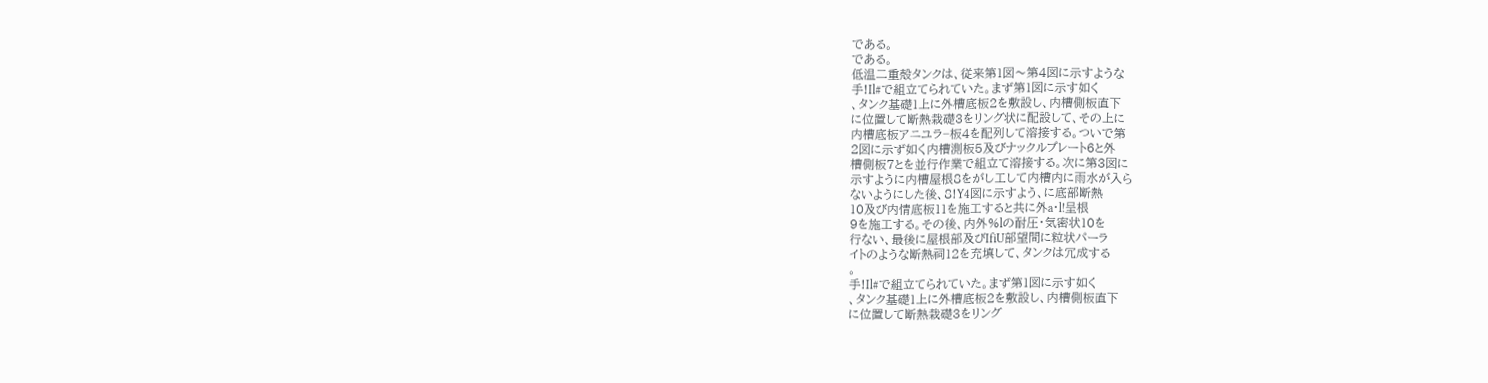である。
である。
低温二重殻タンクは、従来第1図〜第4図に示すような
手!Il#で組立てられていた。まず第1図に示す如く
、タンク基礎1上に外槽底板2を敷設し、内槽側板直下
に位置して断熱栽礎3をリング状に配設して、その上に
内槽底板アニユラ−板4を配列して溶接する。ついで第
2図に示ず如く内槽測板5及びナックルプレート6と外
槽側板7とを並行作業で組立て溶接する。次に第3図に
示すように内槽屋根8をがし工して内槽内に雨水が入ら
ないようにした後、8!Y4図に示すよう、に底部断熱
10及び内情底板11を施工すると共に外a・l!呈根
9を施工する。その後、内外%lの耐圧・気密状10を
行ない、最後に屋根部及びIfiU部望間に粒状パーラ
イトのような断熱祠12を充填して、タンクは冗成する
。
手!Il#で組立てられていた。まず第1図に示す如く
、タンク基礎1上に外槽底板2を敷設し、内槽側板直下
に位置して断熱栽礎3をリング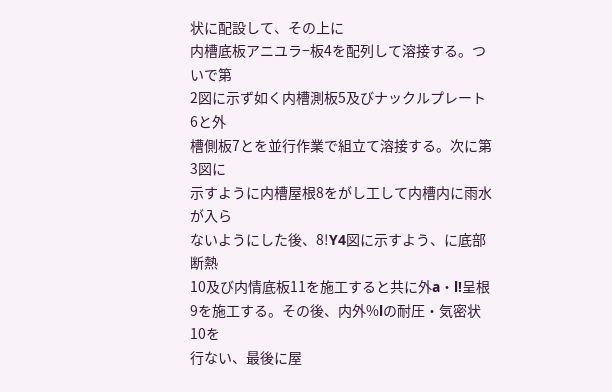状に配設して、その上に
内槽底板アニユラ−板4を配列して溶接する。ついで第
2図に示ず如く内槽測板5及びナックルプレート6と外
槽側板7とを並行作業で組立て溶接する。次に第3図に
示すように内槽屋根8をがし工して内槽内に雨水が入ら
ないようにした後、8!Y4図に示すよう、に底部断熱
10及び内情底板11を施工すると共に外a・l!呈根
9を施工する。その後、内外%lの耐圧・気密状10を
行ない、最後に屋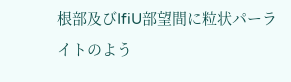根部及びIfiU部望間に粒状パーラ
イトのよう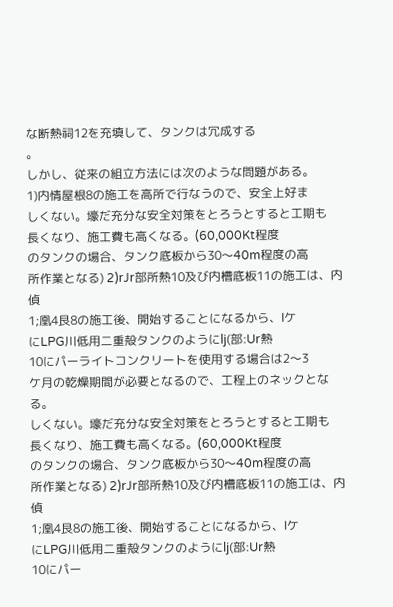な断熱祠12を充填して、タンクは冗成する
。
しかし、従来の組立方法には次のような問題がある。
1)内情屋根8の施工を高所で行なうので、安全上好ま
しくない。壕だ充分な安全対策をとろうとすると工期も
長くなり、施工費も高くなる。(60,000Kt程度
のタンクの場合、タンク底板から30〜40m程度の高
所作業となる) 2)rJr部所熱10及び内槽底板11の施工は、内偵
1;凰4艮8の施工後、開始することになるから、Iケ
にLPG川低用二重殻タンクのようにlj(部:Ur熱
10にパーライトコンクリートを使用する場合は2〜3
ケ月の乾燥期間が必要となるので、工程上のネックとな
る。
しくない。壕だ充分な安全対策をとろうとすると工期も
長くなり、施工費も高くなる。(60,000Kt程度
のタンクの場合、タンク底板から30〜40m程度の高
所作業となる) 2)rJr部所熱10及び内槽底板11の施工は、内偵
1;凰4艮8の施工後、開始することになるから、Iケ
にLPG川低用二重殻タンクのようにlj(部:Ur熱
10にパー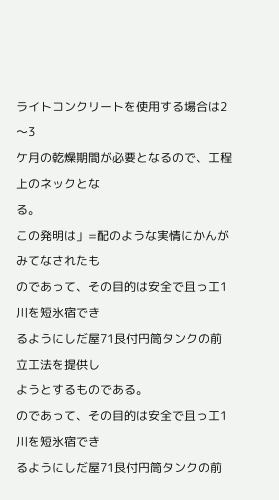ライトコンクリートを使用する場合は2〜3
ケ月の乾燥期間が必要となるので、工程上のネックとな
る。
この発明は」=配のような実情にかんがみてなされたも
のであって、その目的は安全で且っ工1川を短氷宿でき
るようにしだ屋71艮付円筒タンクの前立工法を提供し
ようとするものである。
のであって、その目的は安全で且っ工1川を短氷宿でき
るようにしだ屋71艮付円筒タンクの前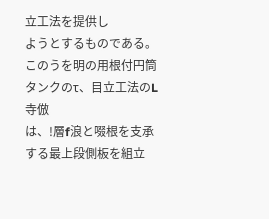立工法を提供し
ようとするものである。
このうを明の用根付円筒タンクのτ、目立工法のL寺倣
は、!層f浪と啜根を支承する最上段側板を組立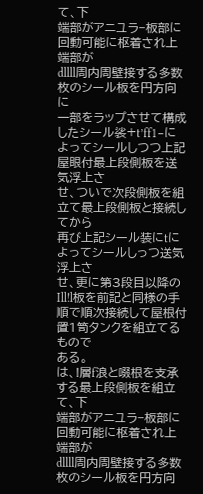て、下
端部がアニユラ−板部に回動可能に枢着され上端部が
dllll周内周壁接する多数枚のシール板を円方向に
一部をラップさせて構成したシール裟+t’ff1−に
よってシールしつつ上記屋眼付最上段側板を送気浮上さ
せ、ついで次段側板を組立て最上段側板と接続してから
再び上記シール装にtによってシールしっつ送気浮上さ
せ、更に第3段目以降のIll!l板を前記と同様の手
順で順次接続して屋根付置1笥タンクを組立てるもので
ある。
は、!層f浪と啜根を支承する最上段側板を組立て、下
端部がアニユラ−板部に回動可能に枢着され上端部が
dllll周内周壁接する多数枚のシール板を円方向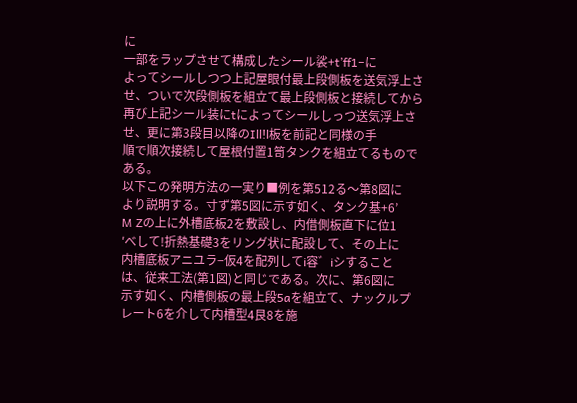に
一部をラップさせて構成したシール裟+t’ff1−に
よってシールしつつ上記屋眼付最上段側板を送気浮上さ
せ、ついで次段側板を組立て最上段側板と接続してから
再び上記シール装にtによってシールしっつ送気浮上さ
せ、更に第3段目以降のIll!l板を前記と同様の手
順で順次接続して屋根付置1笥タンクを組立てるもので
ある。
以下この発明方法の一実り■例を第512る〜第8図に
より説明する。寸ず第5図に示す如く、タンク基+6’
M Zの上に外槽底板2を敷設し、内借側板直下に位1
′べして!折熱基礎3をリング状に配設して、その上に
内槽底板アニユラ−仮4を配列してi容゛iシすること
は、従来工法(第1図)と同じである。次に、第6図に
示す如く、内槽側板の最上段5aを組立て、ナックルプ
レート6を介して内槽型4艮8を施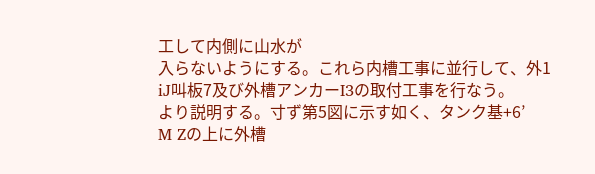工して内側に山水が
入らないようにする。これら内槽工事に並行して、外1
iJ叫板7及び外槽アンカーI3の取付工事を行なう。
より説明する。寸ず第5図に示す如く、タンク基+6’
M Zの上に外槽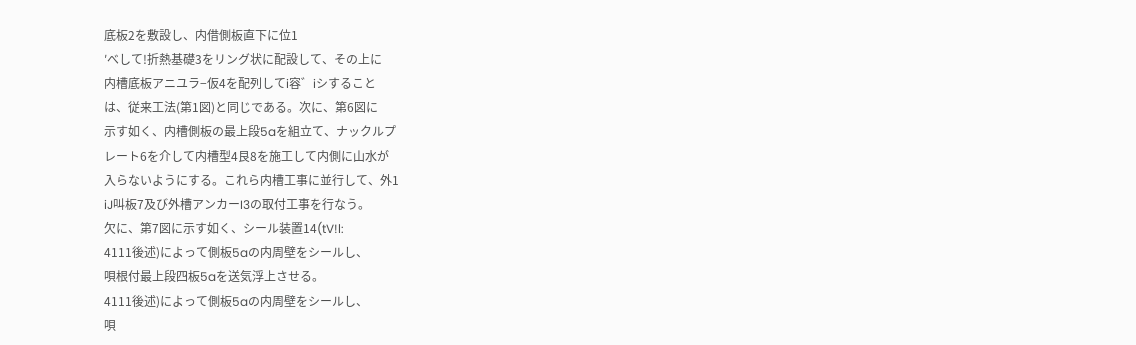底板2を敷設し、内借側板直下に位1
′べして!折熱基礎3をリング状に配設して、その上に
内槽底板アニユラ−仮4を配列してi容゛iシすること
は、従来工法(第1図)と同じである。次に、第6図に
示す如く、内槽側板の最上段5aを組立て、ナックルプ
レート6を介して内槽型4艮8を施工して内側に山水が
入らないようにする。これら内槽工事に並行して、外1
iJ叫板7及び外槽アンカーI3の取付工事を行なう。
欠に、第7図に示す如く、シール装置14(tV!l:
4111後述)によって側板5aの内周壁をシールし、
唄根付最上段四板5aを送気浮上させる。
4111後述)によって側板5aの内周壁をシールし、
唄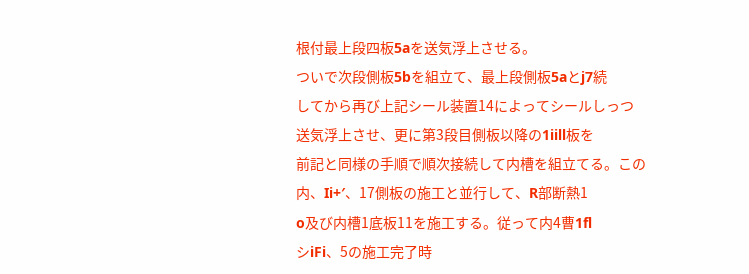根付最上段四板5aを送気浮上させる。
ついで次段側板5bを組立て、最上段側板5aとj7続
してから再び上記シール装置14によってシールしっつ
送気浮上させ、更に第3段目側板以降の1iill板を
前記と同様の手順で順次接続して内槽を組立てる。この
内、Ii+′、17側板の施工と並行して、R部断熱1
o及び内槽1底板11を施工する。従って内4曹1fl
シiFi、5の施工完了時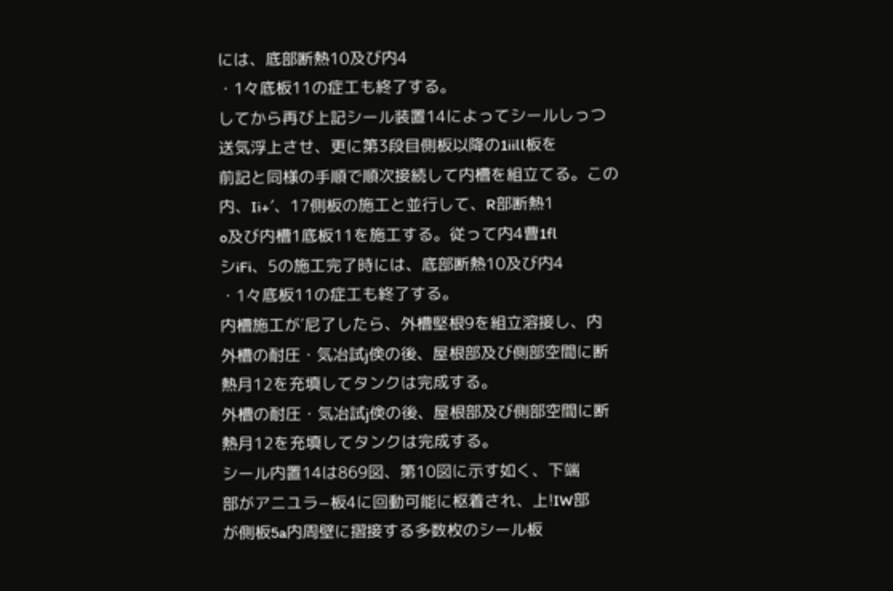には、底部断熱10及び内4
・1々底板11の症工も終了する。
してから再び上記シール装置14によってシールしっつ
送気浮上させ、更に第3段目側板以降の1iill板を
前記と同様の手順で順次接続して内槽を組立てる。この
内、Ii+′、17側板の施工と並行して、R部断熱1
o及び内槽1底板11を施工する。従って内4曹1fl
シiFi、5の施工完了時には、底部断熱10及び内4
・1々底板11の症工も終了する。
内槽施工が′尼了したら、外槽堅根9を組立溶接し、内
外槽の耐圧・気冶試j倹の後、屋根部及び側部空間に断
熱月12を充填してタンクは完成する。
外槽の耐圧・気冶試j倹の後、屋根部及び側部空間に断
熱月12を充填してタンクは完成する。
シール内置14は869図、第10図に示す如く、下端
部がアニユラ−板4に回動可能に枢着され、上!IW部
が側板5a内周壁に摺接する多数枚のシール板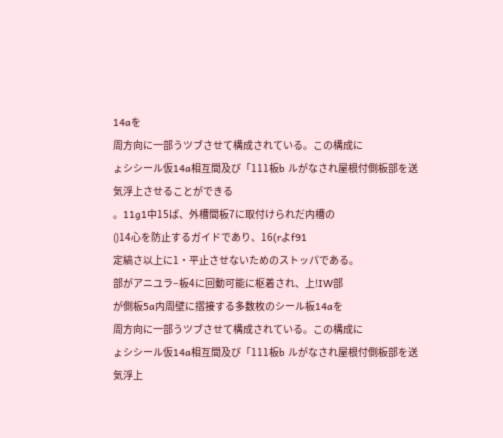14aを
周方向に一部うツブさせて構成されている。この構成に
ょシシール仮14a相互間及び「111板b ルがなされ屋根付側板部を送気浮上させることができる
。11g1中15ば、外槽間板7に取付けられだ内槽の
()14心を防止するガイドであり、16(rよf91
定縞さ以上に1・平止させないためのストッパである。
部がアニユラ−板4に回動可能に枢着され、上!IW部
が側板5a内周壁に摺接する多数枚のシール板14aを
周方向に一部うツブさせて構成されている。この構成に
ょシシール仮14a相互間及び「111板b ルがなされ屋根付側板部を送気浮上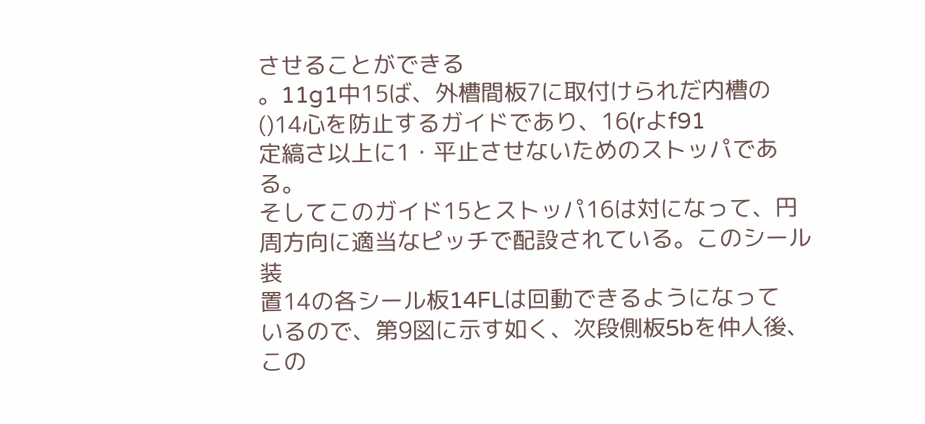させることができる
。11g1中15ば、外槽間板7に取付けられだ内槽の
()14心を防止するガイドであり、16(rよf91
定縞さ以上に1・平止させないためのストッパである。
そしてこのガイド15とストッパ16は対になって、円
周方向に適当なピッチで配設されている。このシール装
置14の各シール板14FLは回動できるようになって
いるので、第9図に示す如く、次段側板5bを仲人後、
この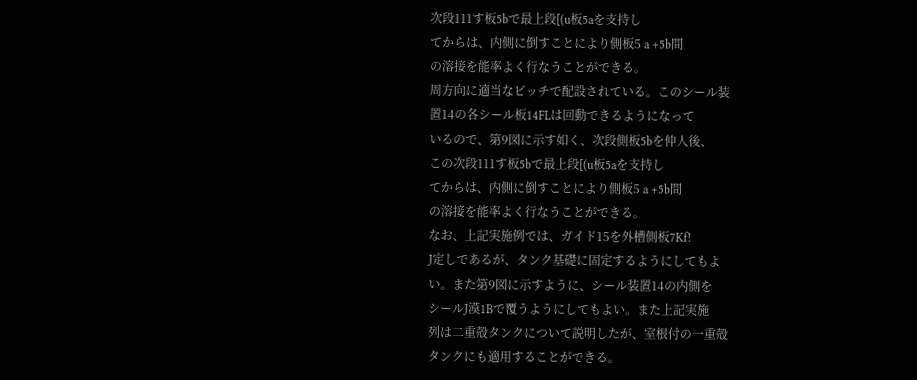次段111す板5bで最上段[(u板5aを支持し
てからは、内側に倒すことにより側板5 a +5b間
の溶接を能率よく行なうことができる。
周方向に適当なピッチで配設されている。このシール装
置14の各シール板14FLは回動できるようになって
いるので、第9図に示す如く、次段側板5bを仲人後、
この次段111す板5bで最上段[(u板5aを支持し
てからは、内側に倒すことにより側板5 a +5b間
の溶接を能率よく行なうことができる。
なお、上記実施例では、ガイド15を外槽側板7Kf!
J定しであるが、タンク基礎に固定するようにしてもよ
い。また第9図に示すように、シール装置14の内側を
シールJ漠1Bで覆うようにしてもよい。また上記実施
列は二重殻タンクについて説明したが、室根付の一重殻
タンクにも適用することができる。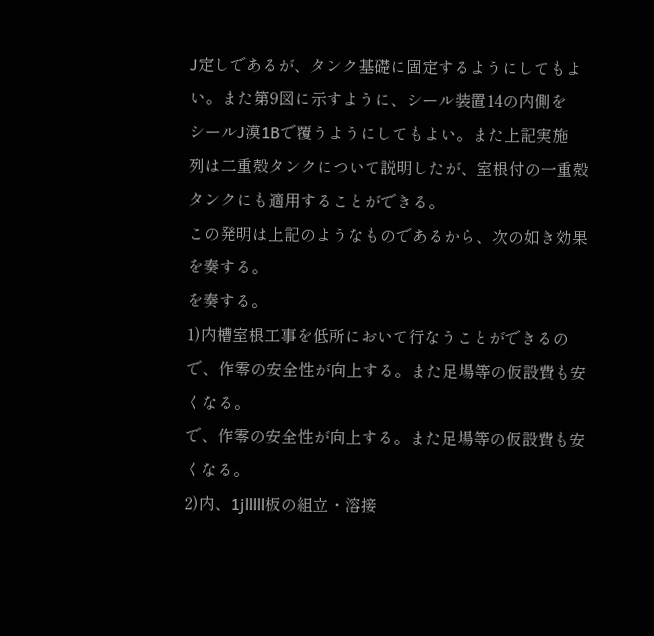J定しであるが、タンク基礎に固定するようにしてもよ
い。また第9図に示すように、シール装置14の内側を
シールJ漠1Bで覆うようにしてもよい。また上記実施
列は二重殻タンクについて説明したが、室根付の一重殻
タンクにも適用することができる。
この発明は上記のようなものであるから、次の如き効果
を奏する。
を奏する。
1)内槽室根工事を低所において行なうことができるの
で、作零の安全性が向上する。また足場等の仮設費も安
くなる。
で、作零の安全性が向上する。また足場等の仮設費も安
くなる。
2)内、1jlllll板の組立・溶接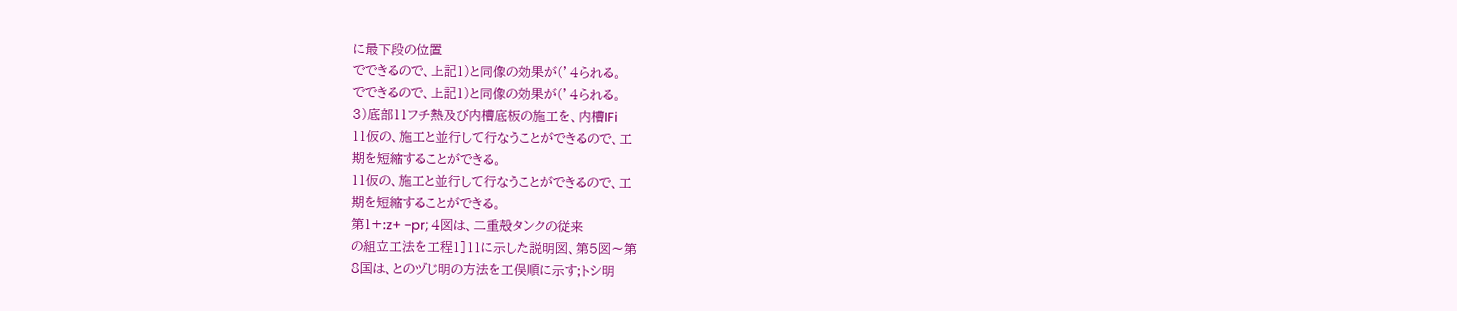に最下段の位置
でできるので、上記1)と同像の効果が(’4られる。
でできるので、上記1)と同像の効果が(’4られる。
3)底部11フチ熱及び内槽底板の施工を、内槽IFi
11仮の、施工と並行して行なうことができるので、工
期を短縮することができる。
11仮の、施工と並行して行なうことができるので、工
期を短縮することができる。
第1+:z+ −pr; 4図は、二重殻タンクの従来
の組立工法を工程1]11に示した説明図、第5図〜第
8国は、とのヅじ明の方法を工俣順に示す;トシ明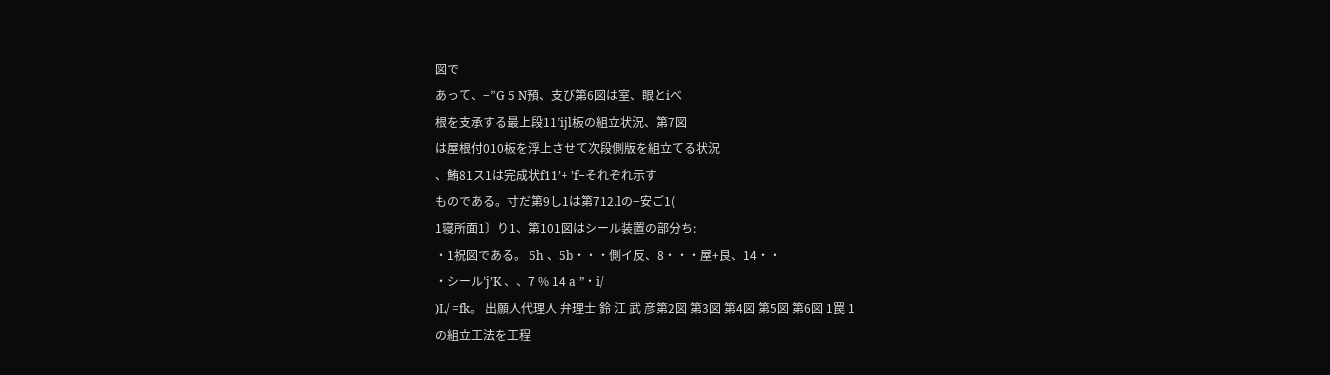図で
あって、−”G 5 N預、支び第6図は室、眼とiべ
根を支承する最上段11’ijl板の組立状況、第7図
は屋根付010板を浮上させて次段側版を組立てる状況
、鮪81ス1は完成状f11’+ ’f−それぞれ示す
ものである。寸だ第9し1は第712.lの−安ご1(
1寝所面1〕り1、第101図はシール装置の部分ち:
・1祝図である。 5h 、5b・・・側イ反、8・・・屋+艮、14・・
・シール’j’K 、、7 % 14 a ”・i/
)L/ =fk。 出願人代理人 弁理士 鈴 江 武 彦第2図 第3図 第4図 第5図 第6図 1罠 1
の組立工法を工程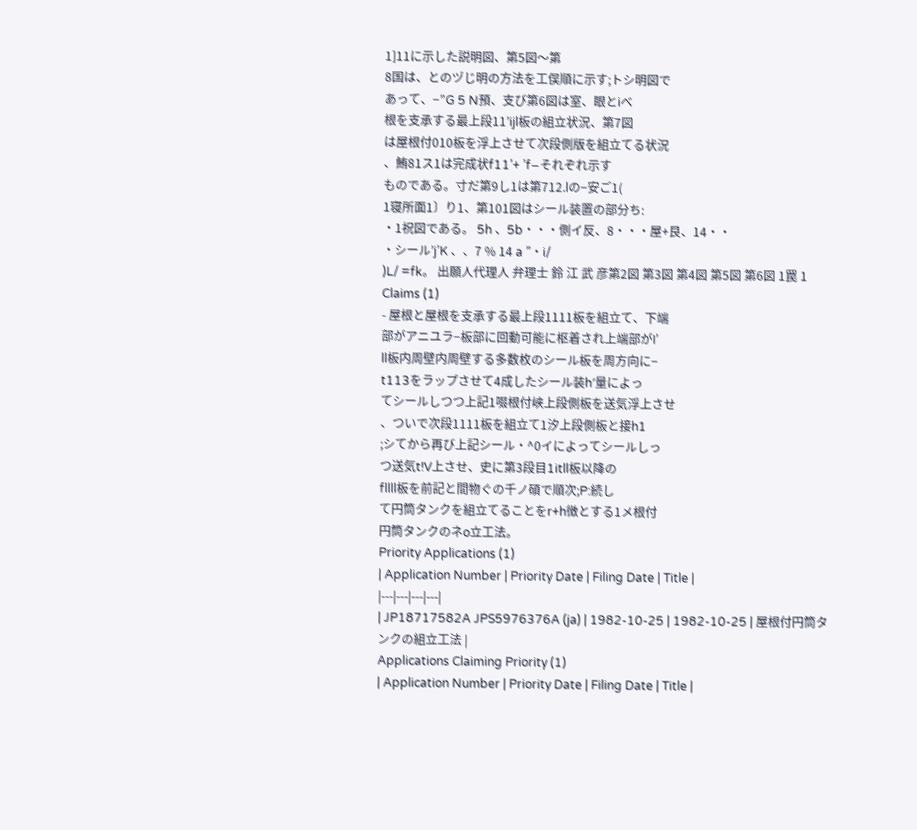1]11に示した説明図、第5図〜第
8国は、とのヅじ明の方法を工俣順に示す;トシ明図で
あって、−”G 5 N預、支び第6図は室、眼とiべ
根を支承する最上段11’ijl板の組立状況、第7図
は屋根付010板を浮上させて次段側版を組立てる状況
、鮪81ス1は完成状f11’+ ’f−それぞれ示す
ものである。寸だ第9し1は第712.lの−安ご1(
1寝所面1〕り1、第101図はシール装置の部分ち:
・1祝図である。 5h 、5b・・・側イ反、8・・・屋+艮、14・・
・シール’j’K 、、7 % 14 a ”・i/
)L/ =fk。 出願人代理人 弁理士 鈴 江 武 彦第2図 第3図 第4図 第5図 第6図 1罠 1
Claims (1)
- 屋根と屋根を支承する最上段1111板を組立て、下端
部がアニユラ−板部に回動可能に枢着され上端部がI’
ll板内周壁内周壁する多数枚のシール板を周方向に−
t113をラップさせて4成したシール装h′量によっ
てシールしつつ上記1啜根付峡上段側板を送気浮上させ
、ついで次段1111板を組立て1汐上段側板と接h1
;シてから再び上記シール・^0イによってシールしっ
つ送気t!V上させ、史に第3段目1itll板以降の
fllll板を前記と間物ぐの千ノ碩で順次;P:続し
て円筒タンクを組立てることをr+h徴とする1メ根付
円筒タンクのネo立工法。
Priority Applications (1)
| Application Number | Priority Date | Filing Date | Title |
|---|---|---|---|
| JP18717582A JPS5976376A (ja) | 1982-10-25 | 1982-10-25 | 屋根付円筒タンクの組立工法 |
Applications Claiming Priority (1)
| Application Number | Priority Date | Filing Date | Title |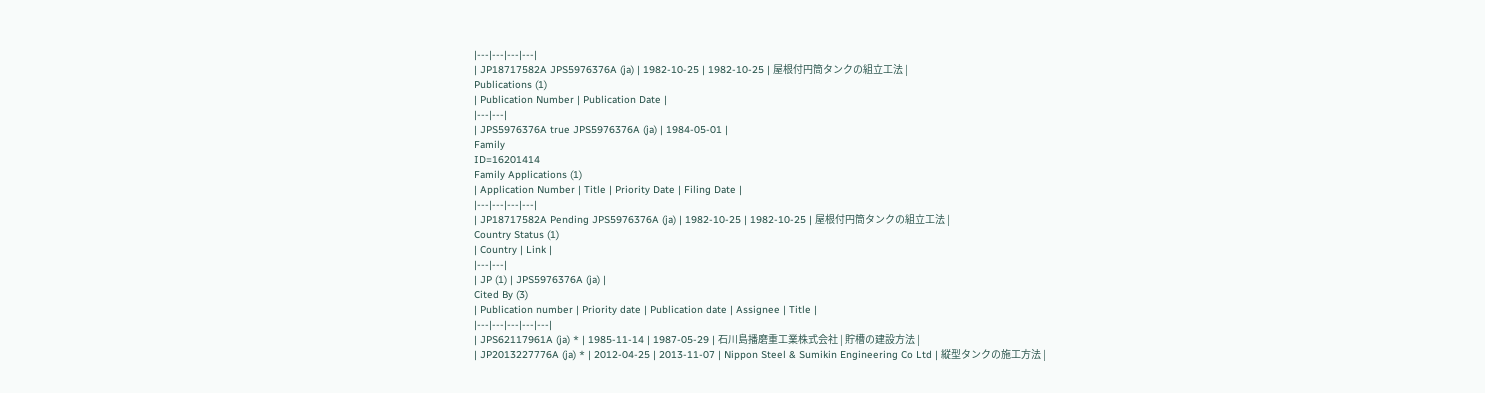|---|---|---|---|
| JP18717582A JPS5976376A (ja) | 1982-10-25 | 1982-10-25 | 屋根付円筒タンクの組立工法 |
Publications (1)
| Publication Number | Publication Date |
|---|---|
| JPS5976376A true JPS5976376A (ja) | 1984-05-01 |
Family
ID=16201414
Family Applications (1)
| Application Number | Title | Priority Date | Filing Date |
|---|---|---|---|
| JP18717582A Pending JPS5976376A (ja) | 1982-10-25 | 1982-10-25 | 屋根付円筒タンクの組立工法 |
Country Status (1)
| Country | Link |
|---|---|
| JP (1) | JPS5976376A (ja) |
Cited By (3)
| Publication number | Priority date | Publication date | Assignee | Title |
|---|---|---|---|---|
| JPS62117961A (ja) * | 1985-11-14 | 1987-05-29 | 石川島播磨重工業株式会社 | 貯槽の建設方法 |
| JP2013227776A (ja) * | 2012-04-25 | 2013-11-07 | Nippon Steel & Sumikin Engineering Co Ltd | 縦型タンクの施工方法 |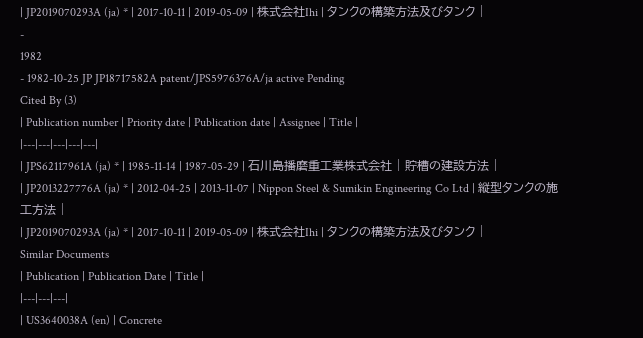| JP2019070293A (ja) * | 2017-10-11 | 2019-05-09 | 株式会社Ihi | タンクの構築方法及びタンク |
-
1982
- 1982-10-25 JP JP18717582A patent/JPS5976376A/ja active Pending
Cited By (3)
| Publication number | Priority date | Publication date | Assignee | Title |
|---|---|---|---|---|
| JPS62117961A (ja) * | 1985-11-14 | 1987-05-29 | 石川島播磨重工業株式会社 | 貯槽の建設方法 |
| JP2013227776A (ja) * | 2012-04-25 | 2013-11-07 | Nippon Steel & Sumikin Engineering Co Ltd | 縦型タンクの施工方法 |
| JP2019070293A (ja) * | 2017-10-11 | 2019-05-09 | 株式会社Ihi | タンクの構築方法及びタンク |
Similar Documents
| Publication | Publication Date | Title |
|---|---|---|
| US3640038A (en) | Concrete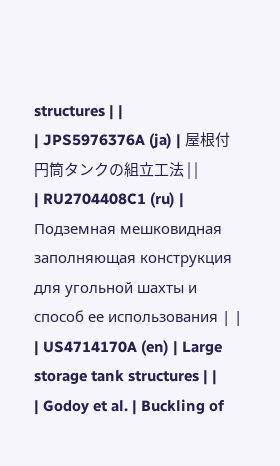structures | |
| JPS5976376A (ja) | 屋根付円筒タンクの組立工法 | |
| RU2704408C1 (ru) | Подземная мешковидная заполняющая конструкция для угольной шахты и способ ее использования | |
| US4714170A (en) | Large storage tank structures | |
| Godoy et al. | Buckling of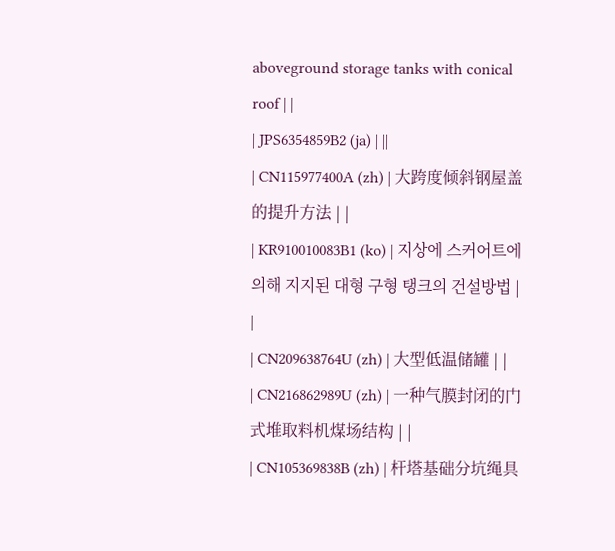aboveground storage tanks with conical roof | |
| JPS6354859B2 (ja) | ||
| CN115977400A (zh) | 大跨度倾斜钢屋盖的提升方法 | |
| KR910010083B1 (ko) | 지상에 스커어트에 의해 지지된 대형 구형 탱크의 건설방법 | |
| CN209638764U (zh) | 大型低温储罐 | |
| CN216862989U (zh) | 一种气膜封闭的门式堆取料机煤场结构 | |
| CN105369838B (zh) | 杆塔基础分坑绳具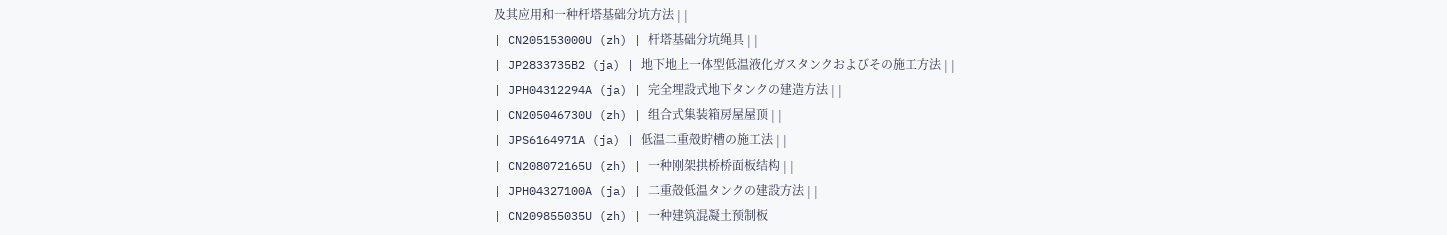及其应用和一种杆塔基础分坑方法 | |
| CN205153000U (zh) | 杆塔基础分坑绳具 | |
| JP2833735B2 (ja) | 地下地上一体型低温液化ガスタンクおよびその施工方法 | |
| JPH04312294A (ja) | 完全埋設式地下タンクの建造方法 | |
| CN205046730U (zh) | 组合式集装箱房屋屋顶 | |
| JPS6164971A (ja) | 低温二重殻貯槽の施工法 | |
| CN208072165U (zh) | 一种刚架拱桥桥面板结构 | |
| JPH04327100A (ja) | 二重殻低温タンクの建設方法 | |
| CN209855035U (zh) | 一种建筑混凝土预制板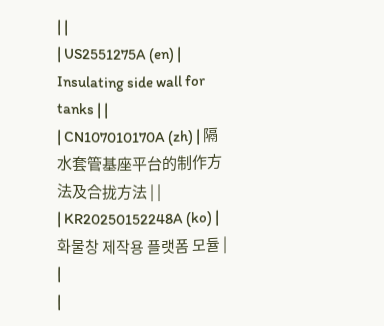| |
| US2551275A (en) | Insulating side wall for tanks | |
| CN107010170A (zh) | 隔水套管基座平台的制作方法及合拢方法 | |
| KR20250152248A (ko) | 화물창 제작용 플랫폼 모듈 | |
|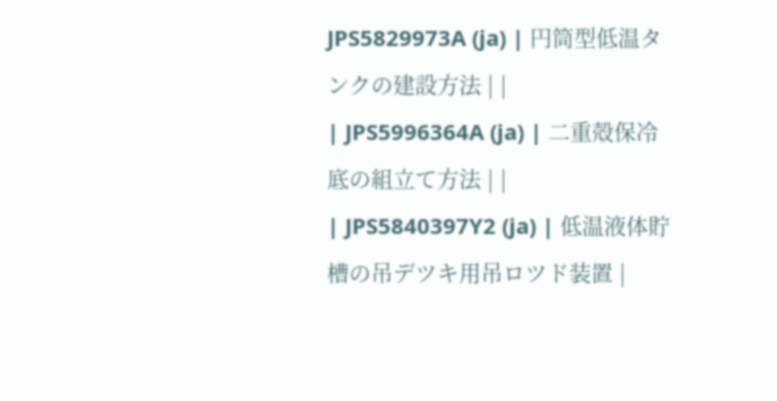JPS5829973A (ja) | 円筒型低温タンクの建設方法 | |
| JPS5996364A (ja) | 二重殻保冷底の組立て方法 | |
| JPS5840397Y2 (ja) | 低温液体貯槽の吊デツキ用吊ロツド装置 |